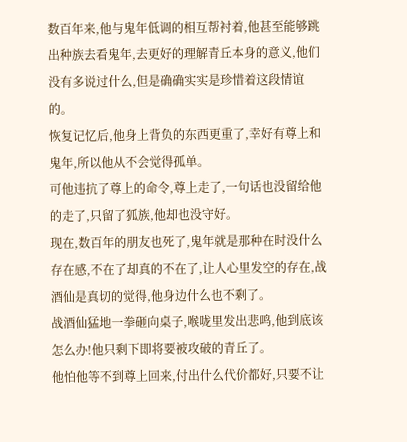数百年来,他与鬼年低调的相互帮衬着,他甚至能够跳出种族去看鬼年,去更好的理解青丘本身的意义,他们没有多说过什么,但是确确实实是珍惜着这段情谊的。
恢复记忆后,他身上背负的东西更重了,幸好有尊上和鬼年,所以他从不会觉得孤单。
可他违抗了尊上的命令,尊上走了,一句话也没留给他的走了,只留了狐族,他却也没守好。
现在,数百年的朋友也死了,鬼年就是那种在时没什么存在感,不在了却真的不在了,让人心里发空的存在,战酒仙是真切的觉得,他身边什么也不剩了。
战酒仙猛地一拳砸向桌子,喉咙里发出悲鸣,他到底该怎么办!他只剩下即将要被攻破的青丘了。
他怕他等不到尊上回来,付出什么代价都好,只要不让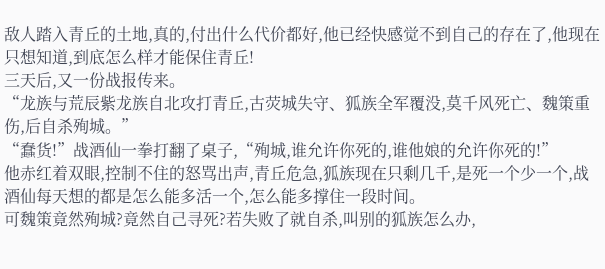敌人踏入青丘的土地,真的,付出什么代价都好,他已经快感觉不到自己的存在了,他现在只想知道,到底怎么样才能保住青丘!
三天后,又一份战报传来。
“龙族与荒辰紫龙族自北攻打青丘,古荧城失守、狐族全军覆没,莫千风死亡、魏策重伤,后自杀殉城。”
“蠢货!”战酒仙一拳打翻了桌子,“殉城,谁允许你死的,谁他娘的允许你死的!”
他赤红着双眼,控制不住的怒骂出声,青丘危急,狐族现在只剩几千,是死一个少一个,战酒仙每天想的都是怎么能多活一个,怎么能多撑住一段时间。
可魏策竟然殉城?竟然自己寻死?若失败了就自杀,叫别的狐族怎么办,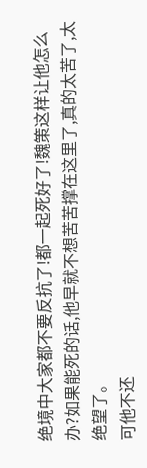绝境中大家都不要反抗了!都一起死好了!魏策这样让他怎么办?如果能死的话,他早就不想苦苦撑在这里了,真的太苦了,太绝望了。
可他不还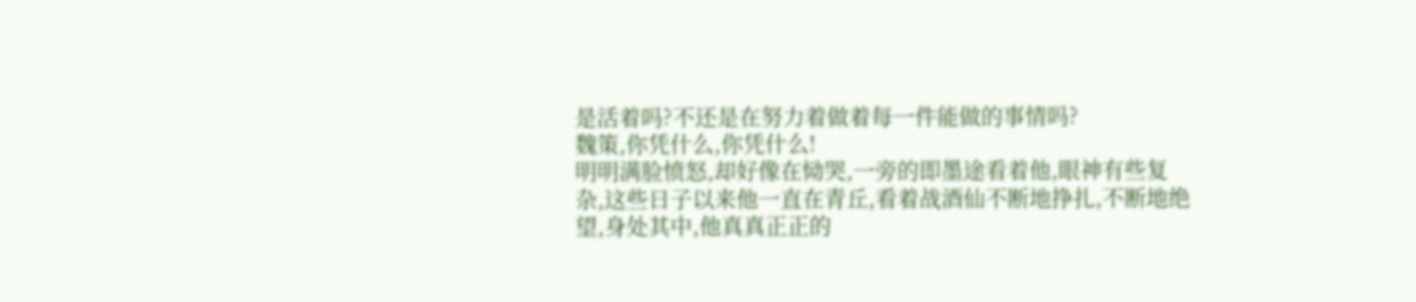是活着吗?不还是在努力着做着每一件能做的事情吗?
魏策,你凭什么,你凭什么!
明明满脸愤怒,却好像在恸哭,一旁的即墨途看着他,眼神有些复杂,这些日子以来他一直在青丘,看着战酒仙不断地挣扎,不断地绝望,身处其中,他真真正正的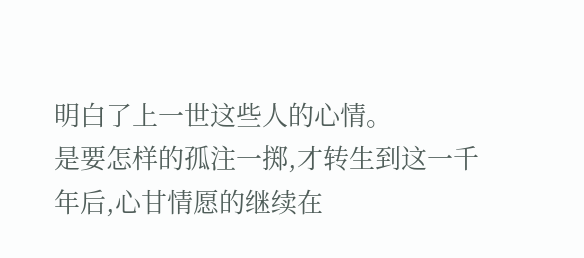明白了上一世这些人的心情。
是要怎样的孤注一掷,才转生到这一千年后,心甘情愿的继续在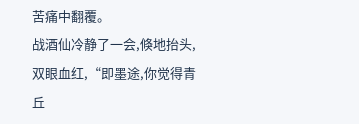苦痛中翻覆。
战酒仙冷静了一会,倏地抬头,双眼血红,“即墨途,你觉得青丘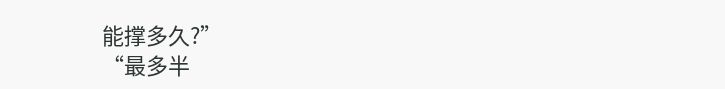能撑多久?”
“最多半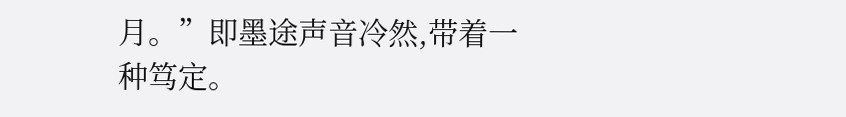月。”即墨途声音冷然,带着一种笃定。